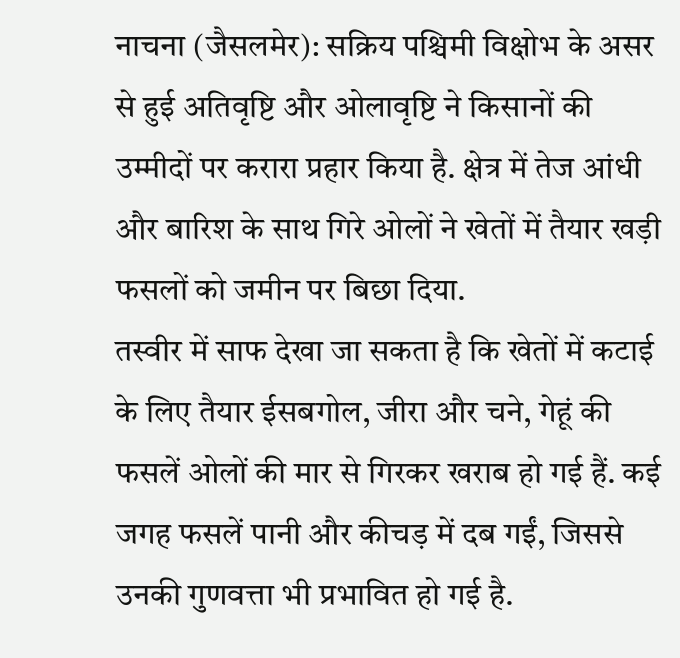नाचना (जैसलमेर): सक्रिय पश्चिमी विक्षोभ के असर से हुई अतिवृष्टि और ओलावृष्टि ने किसानों की उम्मीदों पर करारा प्रहार किया है. क्षेत्र में तेज आंधी और बारिश के साथ गिरे ओलों ने खेतों में तैयार खड़ी फसलों को जमीन पर बिछा दिया.
तस्वीर में साफ देखा जा सकता है कि खेतों में कटाई के लिए तैयार ईसबगोल, जीरा और चने, गेहूं की फसलें ओलों की मार से गिरकर खराब हो गई हैं. कई जगह फसलें पानी और कीचड़ में दब गईं, जिससे उनकी गुणवत्ता भी प्रभावित हो गई है.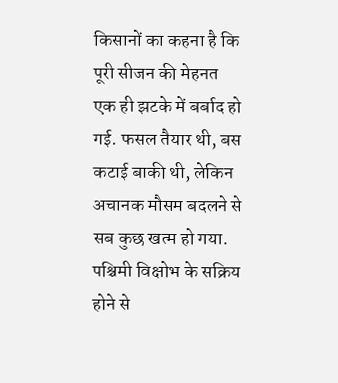किसानों का कहना है कि पूरी सीजन की मेहनत एक ही झटके में बर्बाद हो गई. फसल तैयार थी, बस कटाई बाकी थी, लेकिन अचानक मौसम बदलने से सब कुछ खत्म हो गया.
पश्चिमी विक्षोभ के सक्रिय होने से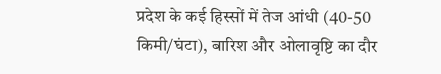प्रदेश के कई हिस्सों में तेज आंधी (40-50 किमी/घंटा), बारिश और ओलावृष्टि का दौर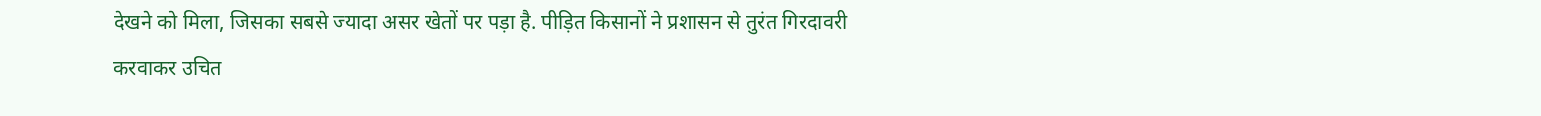देखने को मिला, जिसका सबसे ज्यादा असर खेतों पर पड़ा है. पीड़ित किसानों ने प्रशासन से तुरंत गिरदावरी करवाकर उचित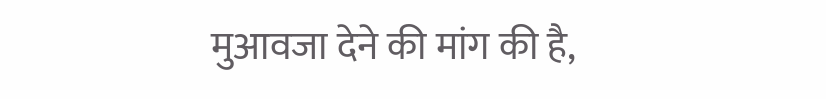मुआवजा देने की मांग की है,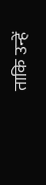ताकि उन्हें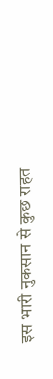इस भारी नुकसान से कुछ राहत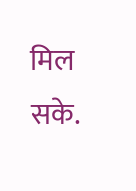मिल सके.